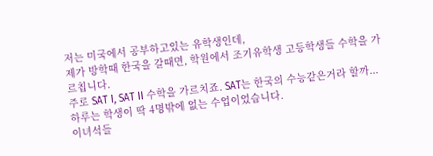저는 미국에서 공부하고있는 유학생인데,
제가 방학때 한국을 갈때면, 학원에서 조기유학생 고등학생들 수학을 가르칩니다.
주로 SAT I, SAT II 수학을 가르치죠. SAT는 한국의 수능같은거라 할까...
하루는 학생이 딱 4명밖에 없는 수업이었습니다.
이녀석들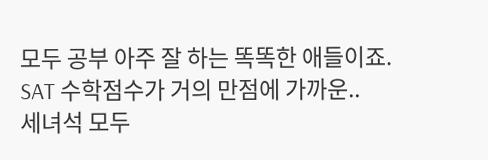모두 공부 아주 잘 하는 똑똑한 애들이죠. SAT 수학점수가 거의 만점에 가까운..
세녀석 모두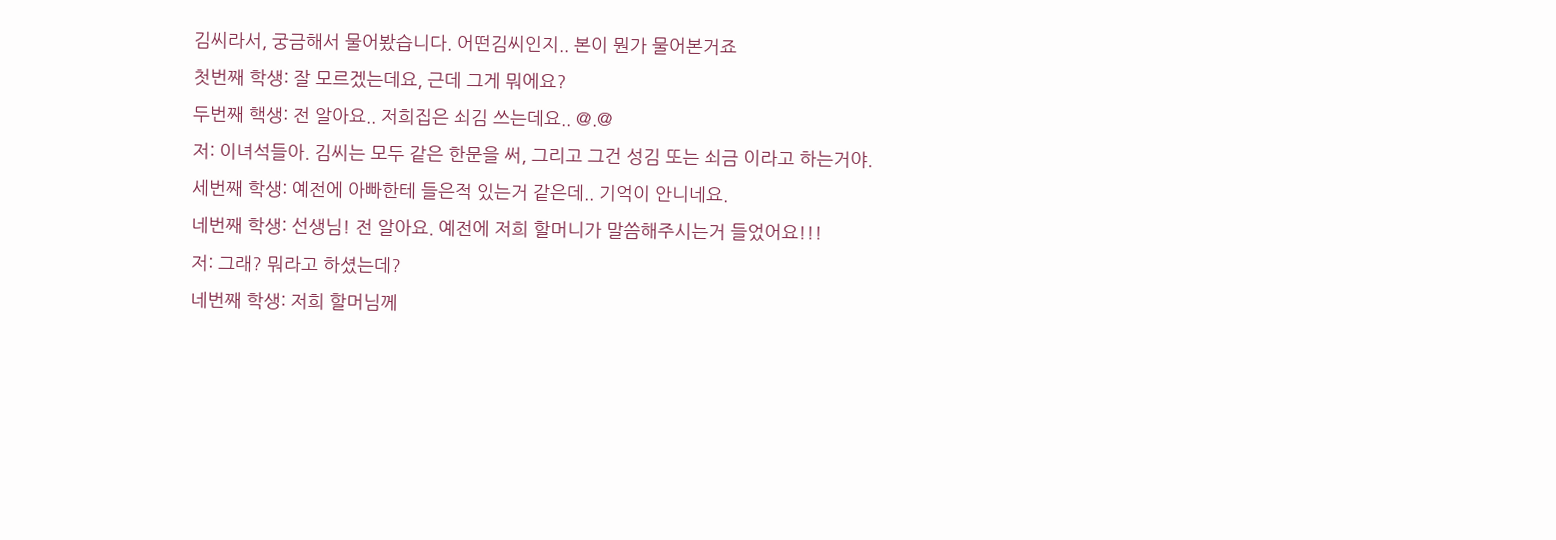김씨라서, 궁금해서 물어봤습니다. 어떤김씨인지.. 본이 뭔가 물어본거죠
첫번째 학생: 잘 모르겠는데요, 근데 그게 뭐에요?
두번째 핵생: 전 알아요.. 저희집은 쇠김 쓰는데요.. @.@
저: 이녀석들아. 김씨는 모두 같은 한문을 써, 그리고 그건 성김 또는 쇠금 이라고 하는거야.
세번째 학생: 예전에 아빠한테 들은적 있는거 같은데.. 기억이 안니네요.
네번째 학생: 선생님! 전 알아요. 예전에 저희 할머니가 말씀해주시는거 들었어요!!!
저: 그래? 뭐라고 하셨는데?
네번째 학생: 저희 할머님께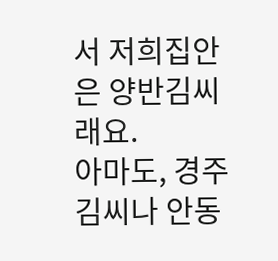서 저희집안은 양반김씨래요.
아마도, 경주김씨나 안동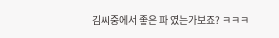김씨중에서 좋은 파 였는가보죠? ㅋㅋㅋ